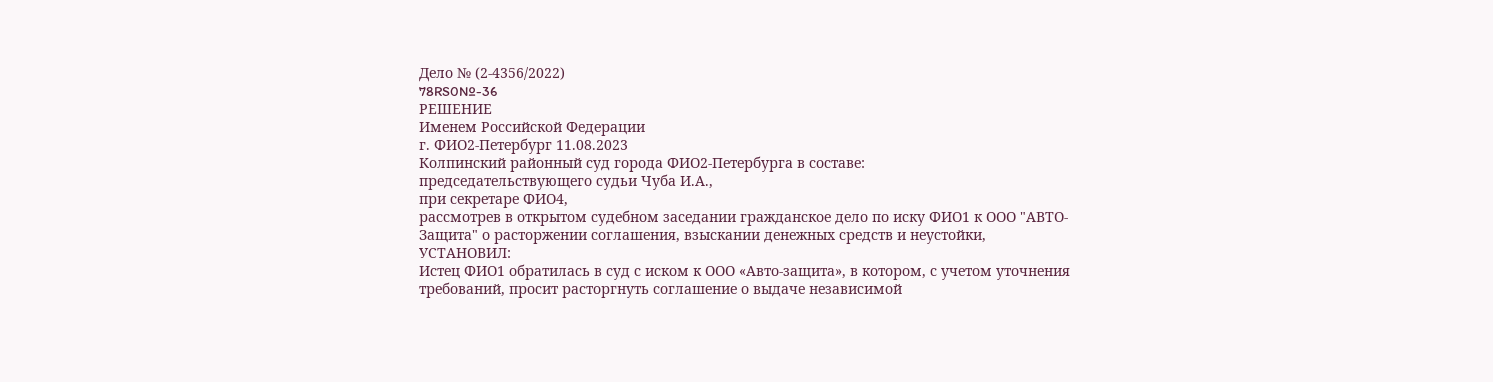Дело № (2-4356/2022)
78RS0№-36
РЕШЕНИЕ
Именем Российской Федерации
г. ФИО2-Петербург 11.08.2023
Колпинский районный суд города ФИО2-Петербурга в составе:
председательствующего судьи Чуба И.А.,
при секретаре ФИО4,
рассмотрев в открытом судебном заседании гражданское дело по иску ФИО1 к ООО "АВТО-Защита" о расторжении соглашения, взыскании денежных средств и неустойки,
УСТАНОВИЛ:
Истец ФИО1 обратилась в суд с иском к ООО «Авто-защита», в котором, с учетом уточнения требований, просит расторгнуть соглашение о выдаче независимой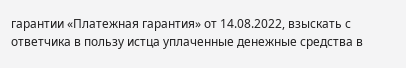гарантии «Платежная гарантия» от 14.08.2022, взыскать с ответчика в пользу истца уплаченные денежные средства в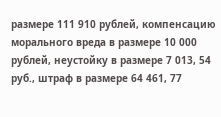размере 111 910 рублей, компенсацию морального вреда в размере 10 000 рублей, неустойку в размере 7 013, 54 руб., штраф в размере 64 461, 77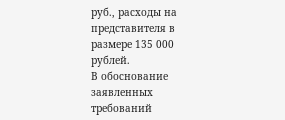руб., расходы на представителя в размере 135 000 рублей.
В обоснование заявленных требований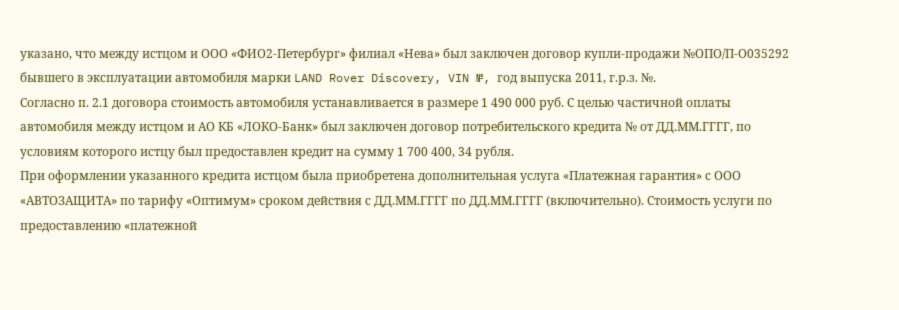указано, что между истцом и ООО «ФИО2-Петербург» филиал «Нева» был заключен договор купли-продажи №ОПО/П-О035292 бывшего в эксплуатации автомобиля марки LAND Rover Discovery, VIN №, год выпуска 2011, г.р.з. №.
Согласно п. 2.1 договора стоимость автомобиля устанавливается в размере 1 490 000 руб. С целью частичной оплаты автомобиля между истцом и АО КБ «ЛОКО-Банк» был заключен договор потребительского кредита № от ДД.ММ.ГГГГ, по условиям которого истцу был предоставлен кредит на сумму 1 700 400, 34 рубля.
При оформлении указанного кредита истцом была приобретена дополнительная услуга «Платежная гарантия» с ООО «АВТОЗАЩИТА» по тарифу «Оптимум» сроком действия с ДД.ММ.ГГГГ по ДД.ММ.ГГГГ (включительно). Стоимость услуги по предоставлению «платежной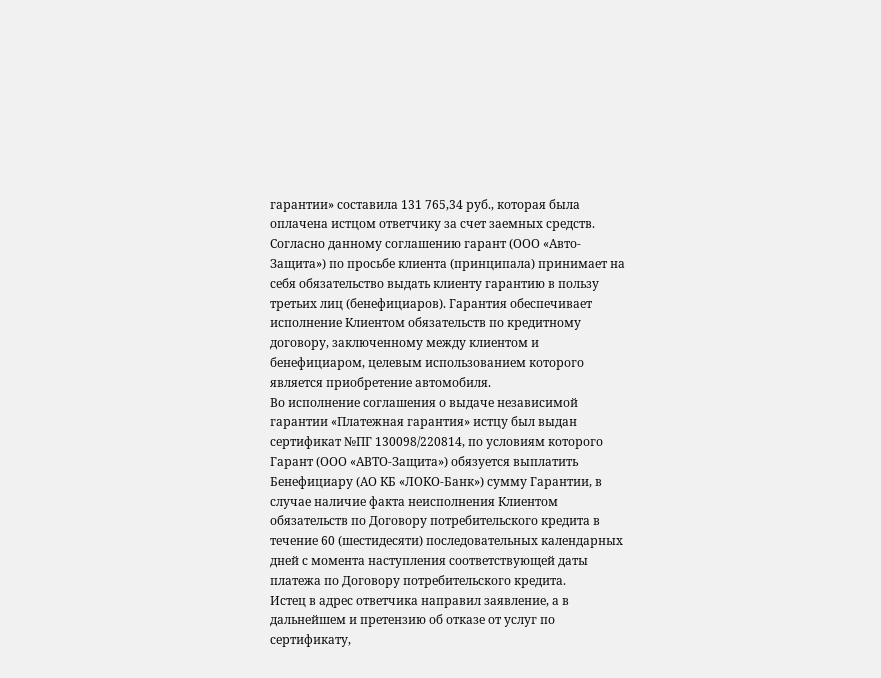гарантии» составила 131 765,34 руб., которая была оплачена истцом ответчику за счет заемных средств.
Согласно данному соглашению гарант (ООО «Авто-Защита») по просьбе клиента (принципала) принимает на себя обязательство выдать клиенту гарантию в пользу третьих лиц (бенефициаров). Гарантия обеспечивает исполнение Клиентом обязательств по кредитному договору, заключенному между клиентом и бенефициаром, целевым использованием которого является приобретение автомобиля.
Во исполнение соглашения о выдаче независимой гарантии «Платежная гарантия» истцу был выдан сертификат №ПГ 130098/220814, по условиям которого Гарант (ООО «АВТО-Защита») обязуется выплатить Бенефициару (АО КБ «ЛОКО-Банк») сумму Гарантии, в случае наличие факта неисполнения Клиентом обязательств по Договору потребительского кредита в течение 60 (шестидесяти) последовательных календарных дней с момента наступления соответствующей даты платежа по Договору потребительского кредита.
Истец в адрес ответчика направил заявление, а в дальнейшем и претензию об отказе от услуг по сертификату,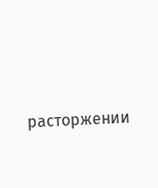расторжении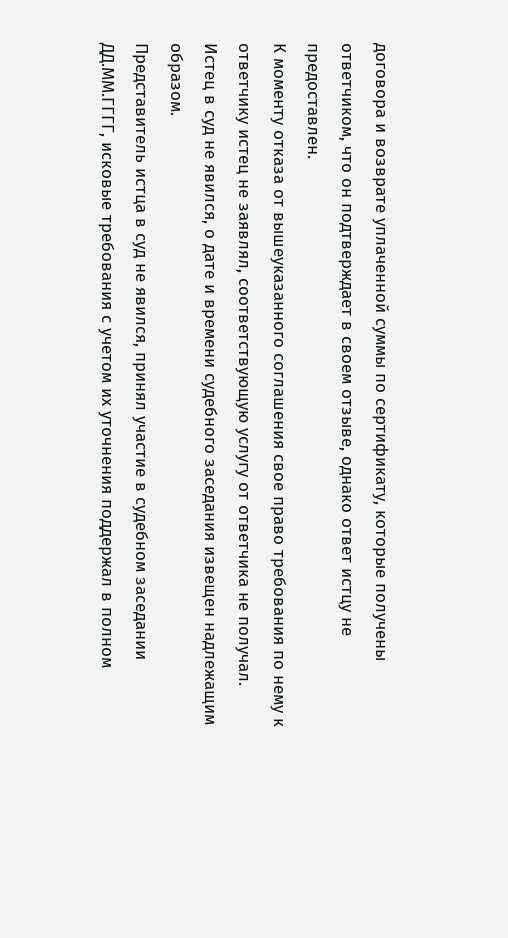договора и возврате уплаченной суммы по сертификату, которые получены ответчиком, что он подтверждает в своем отзыве, однако ответ истцу не предоставлен.
К моменту отказа от вышеуказанного соглашения свое право требования по нему к ответчику истец не заявлял, соответствующую услугу от ответчика не получал.
Истец в суд не явился, о дате и времени судебного заседания извещен надлежащим образом.
Представитель истца в суд не явился, принял участие в судебном заседании ДД.ММ.ГГГГ, исковые требования с учетом их уточнения поддержал в полном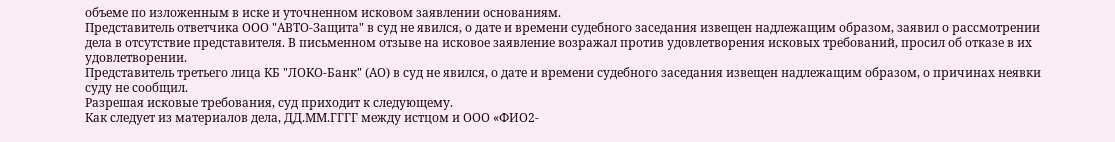объеме по изложенным в иске и уточненном исковом заявлении основаниям.
Представитель ответчика ООО "АВТО-Защита" в суд не явился, о дате и времени судебного заседания извещен надлежащим образом, заявил о рассмотрении дела в отсутствие представителя. В письменном отзыве на исковое заявление возражал против удовлетворения исковых требований, просил об отказе в их удовлетворении.
Представитель третьего лица КБ "ЛОКО-Банк" (АО) в суд не явился, о дате и времени судебного заседания извещен надлежащим образом, о причинах неявки суду не сообщил.
Разрешая исковые требования, суд приходит к следующему.
Как следует из материалов дела, ДД.ММ.ГГГГ между истцом и ООО «ФИО2-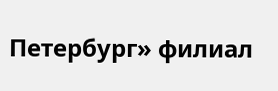Петербург» филиал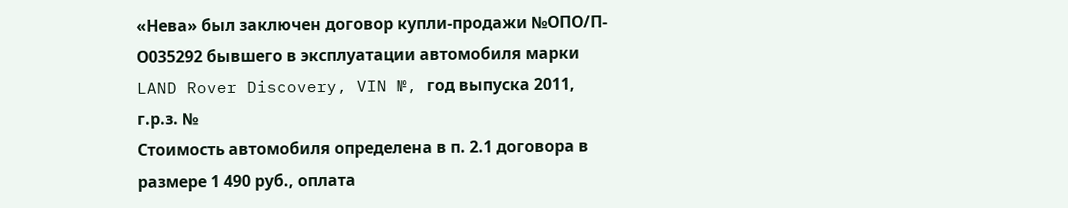«Нева» был заключен договор купли-продажи №ОПО/П-О035292 бывшего в эксплуатации автомобиля марки LAND Rover Discovery, VIN №, год выпуска 2011, г.р.з. №
Стоимость автомобиля определена в п. 2.1 договора в размере 1 490 руб., оплата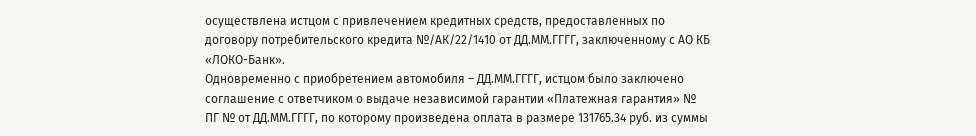осуществлена истцом с привлечением кредитных средств, предоставленных по договору потребительского кредита №/АК/22/1410 от ДД.ММ.ГГГГ, заключенному с АО КБ «ЛОКО-Банк».
Одновременно с приобретением автомобиля – ДД.ММ.ГГГГ, истцом было заключено соглашение с ответчиком о выдаче независимой гарантии «Платежная гарантия» № ПГ № от ДД.ММ.ГГГГ, по которому произведена оплата в размере 131765.34 руб. из суммы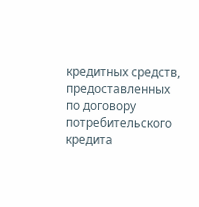кредитных средств, предоставленных по договору потребительского кредита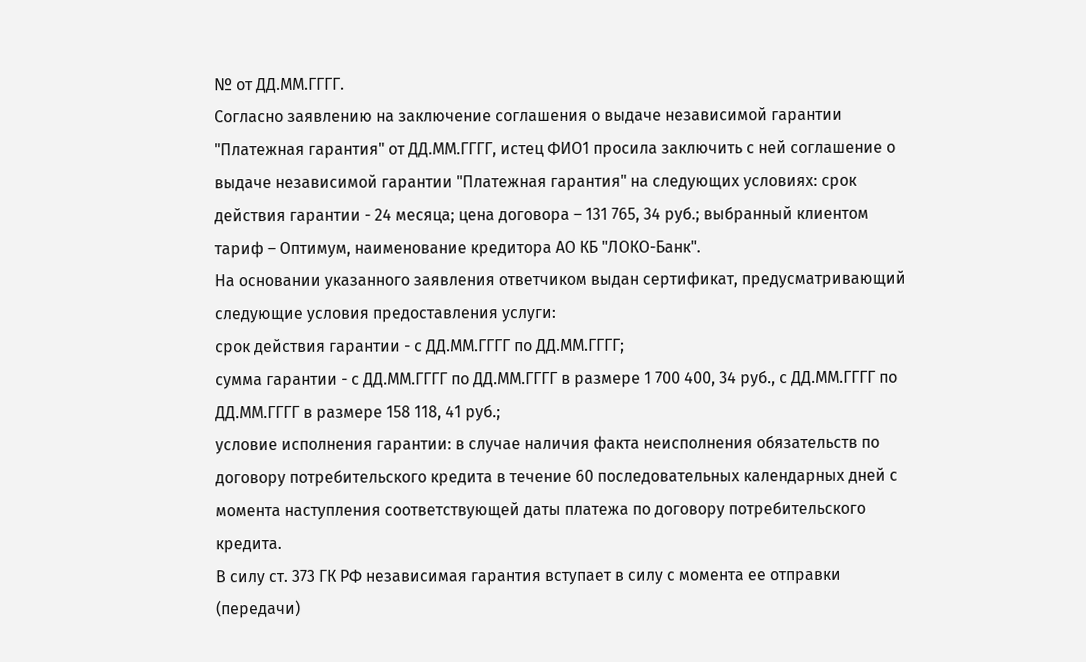№ от ДД.ММ.ГГГГ.
Согласно заявлению на заключение соглашения о выдаче независимой гарантии "Платежная гарантия" от ДД.ММ.ГГГГ, истец ФИО1 просила заключить с ней соглашение о выдаче независимой гарантии "Платежная гарантия" на следующих условиях: срок действия гарантии - 24 месяца; цена договора – 131 765, 34 руб.; выбранный клиентом тариф – Оптимум, наименование кредитора АО КБ "ЛОКО-Банк".
На основании указанного заявления ответчиком выдан сертификат, предусматривающий следующие условия предоставления услуги:
срок действия гарантии - с ДД.ММ.ГГГГ по ДД.ММ.ГГГГ;
сумма гарантии - с ДД.ММ.ГГГГ по ДД.ММ.ГГГГ в размере 1 700 400, 34 руб., с ДД.ММ.ГГГГ по ДД.ММ.ГГГГ в размере 158 118, 41 руб.;
условие исполнения гарантии: в случае наличия факта неисполнения обязательств по договору потребительского кредита в течение 60 последовательных календарных дней с момента наступления соответствующей даты платежа по договору потребительского кредита.
В силу ст. 373 ГК РФ независимая гарантия вступает в силу с момента ее отправки (передачи)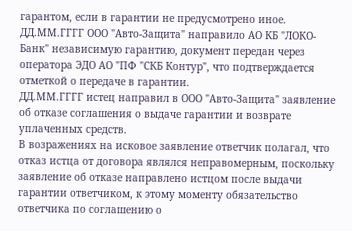гарантом, если в гарантии не предусмотрено иное.
ДД.ММ.ГГГГ ООО "Авто-Защита" направило АО КБ "ЛОКО-Банк" независимую гарантию, документ передан через оператора ЭДО АО "ПФ "СКБ Контур", что подтверждается отметкой о передаче в гарантии.
ДД.ММ.ГГГГ истец направил в ООО "Авто-Защита" заявление об отказе соглашения о выдаче гарантии и возврате уплаченных средств.
В возражениях на исковое заявление ответчик полагал, что отказ истца от договора являлся неправомерным, поскольку заявление об отказе направлено истцом после выдачи гарантии ответчиком, к этому моменту обязательство ответчика по соглашению о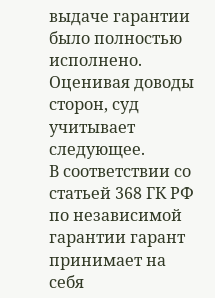выдаче гарантии было полностью исполнено.
Оценивая доводы сторон, суд учитывает следующее.
В соответствии со статьей 368 ГК РФ по независимой гарантии гарант принимает на себя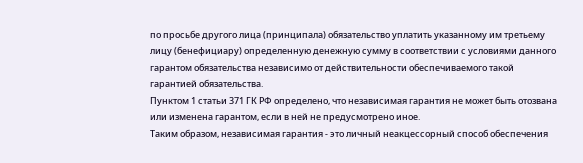по просьбе другого лица (принципала) обязательство уплатить указанному им третьему лицу (бенефициару) определенную денежную сумму в соответствии с условиями данного гарантом обязательства независимо от действительности обеспечиваемого такой гарантией обязательства.
Пунктом 1 статьи 371 ГК РФ определено, что независимая гарантия не может быть отозвана или изменена гарантом, если в ней не предусмотрено иное.
Таким образом, независимая гарантия - это личный неакцессорный способ обеспечения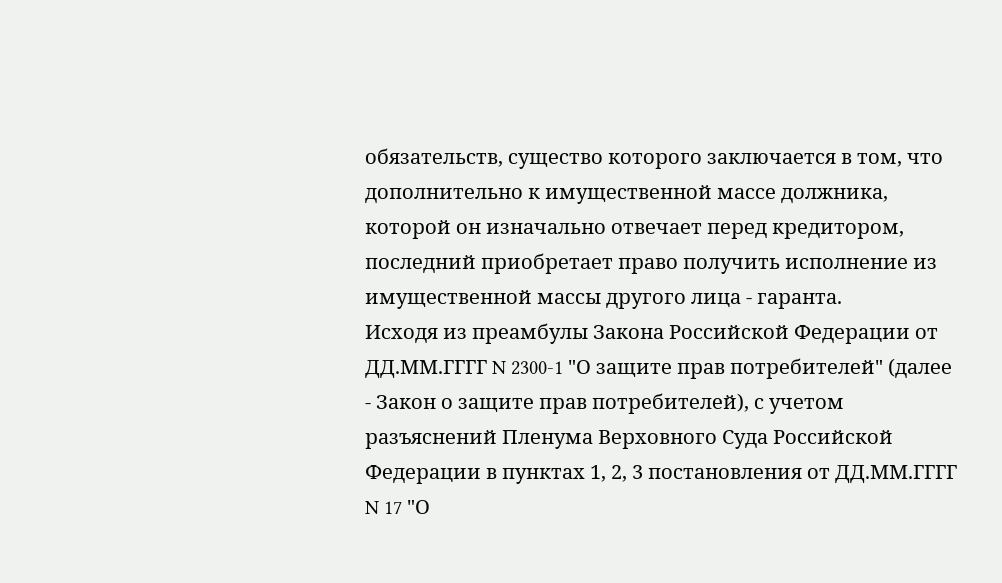обязательств, существо которого заключается в том, что дополнительно к имущественной массе должника, которой он изначально отвечает перед кредитором, последний приобретает право получить исполнение из имущественной массы другого лица - гаранта.
Исходя из преамбулы Закона Российской Федерации от ДД.ММ.ГГГГ N 2300-1 "О защите прав потребителей" (далее - Закон о защите прав потребителей), с учетом разъяснений Пленума Верховного Суда Российской Федерации в пунктах 1, 2, 3 постановления от ДД.ММ.ГГГГ N 17 "О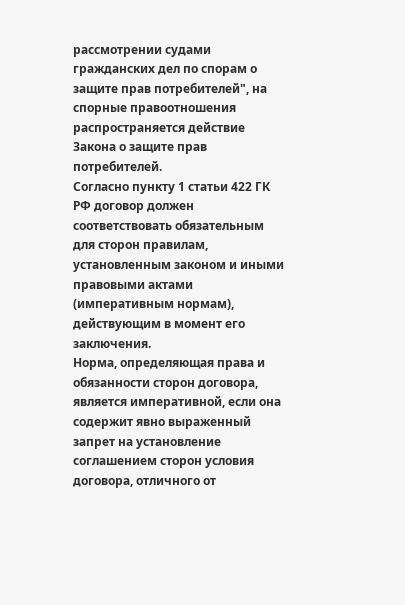рассмотрении судами гражданских дел по спорам о защите прав потребителей", на спорные правоотношения распространяется действие Закона о защите прав потребителей.
Согласно пункту 1 статьи 422 ГК РФ договор должен соответствовать обязательным для сторон правилам, установленным законом и иными правовыми актами (императивным нормам), действующим в момент его заключения.
Норма, определяющая права и обязанности сторон договора, является императивной, если она содержит явно выраженный запрет на установление соглашением сторон условия договора, отличного от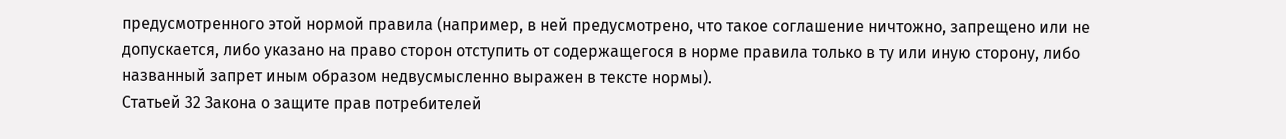предусмотренного этой нормой правила (например, в ней предусмотрено, что такое соглашение ничтожно, запрещено или не допускается, либо указано на право сторон отступить от содержащегося в норме правила только в ту или иную сторону, либо названный запрет иным образом недвусмысленно выражен в тексте нормы).
Статьей 32 Закона о защите прав потребителей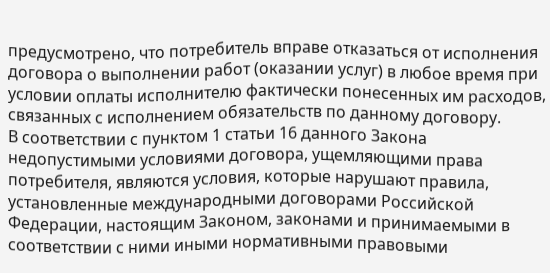предусмотрено, что потребитель вправе отказаться от исполнения договора о выполнении работ (оказании услуг) в любое время при условии оплаты исполнителю фактически понесенных им расходов, связанных с исполнением обязательств по данному договору.
В соответствии с пунктом 1 статьи 16 данного Закона недопустимыми условиями договора, ущемляющими права потребителя, являются условия, которые нарушают правила, установленные международными договорами Российской Федерации, настоящим Законом, законами и принимаемыми в соответствии с ними иными нормативными правовыми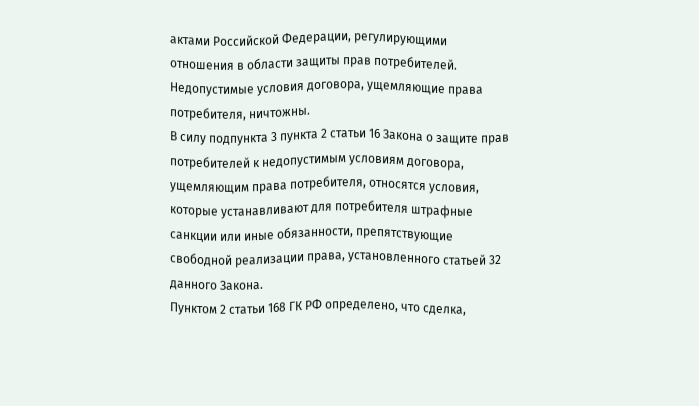актами Российской Федерации, регулирующими отношения в области защиты прав потребителей. Недопустимые условия договора, ущемляющие права потребителя, ничтожны.
В силу подпункта 3 пункта 2 статьи 16 Закона о защите прав потребителей к недопустимым условиям договора, ущемляющим права потребителя, относятся условия, которые устанавливают для потребителя штрафные санкции или иные обязанности, препятствующие свободной реализации права, установленного статьей 32 данного Закона.
Пунктом 2 статьи 168 ГК РФ определено, что сделка,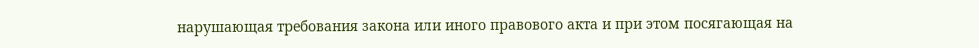нарушающая требования закона или иного правового акта и при этом посягающая на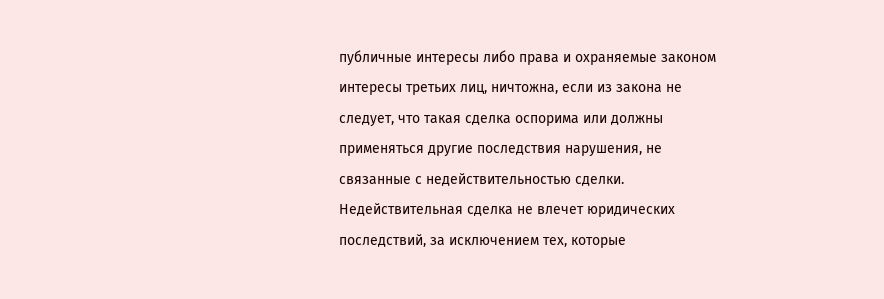публичные интересы либо права и охраняемые законом интересы третьих лиц, ничтожна, если из закона не следует, что такая сделка оспорима или должны применяться другие последствия нарушения, не связанные с недействительностью сделки.
Недействительная сделка не влечет юридических последствий, за исключением тех, которые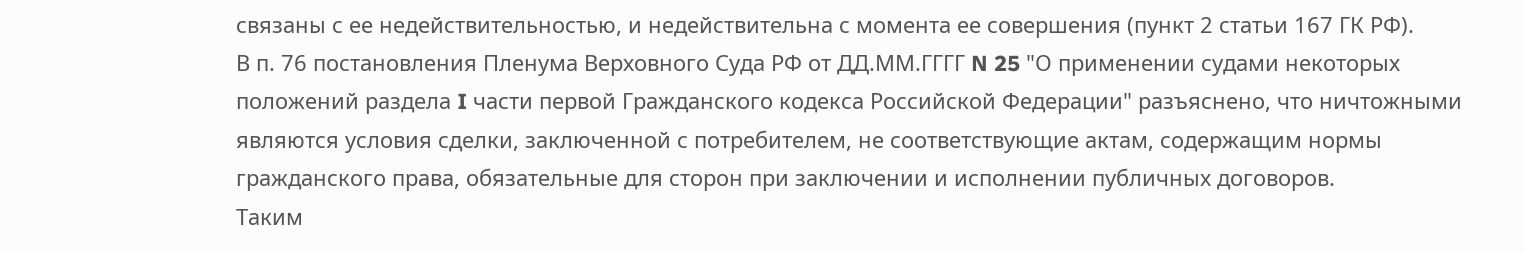связаны с ее недействительностью, и недействительна с момента ее совершения (пункт 2 статьи 167 ГК РФ).
В п. 76 постановления Пленума Верховного Суда РФ от ДД.ММ.ГГГГ N 25 "О применении судами некоторых положений раздела I части первой Гражданского кодекса Российской Федерации" разъяснено, что ничтожными являются условия сделки, заключенной с потребителем, не соответствующие актам, содержащим нормы гражданского права, обязательные для сторон при заключении и исполнении публичных договоров.
Таким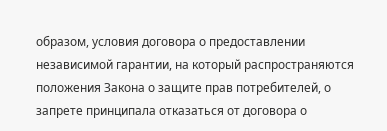образом, условия договора о предоставлении независимой гарантии, на который распространяются положения Закона о защите прав потребителей, о запрете принципала отказаться от договора о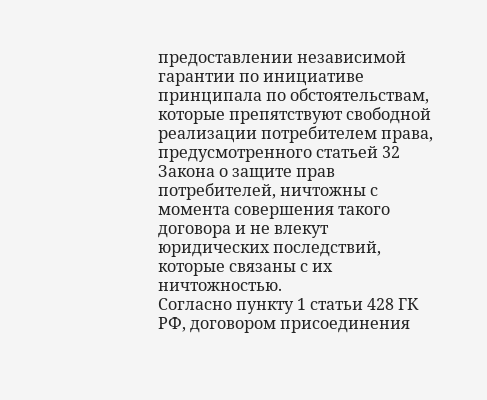предоставлении независимой гарантии по инициативе принципала по обстоятельствам, которые препятствуют свободной реализации потребителем права, предусмотренного статьей 32 Закона о защите прав потребителей, ничтожны с момента совершения такого договора и не влекут юридических последствий, которые связаны с их ничтожностью.
Согласно пункту 1 статьи 428 ГК РФ, договором присоединения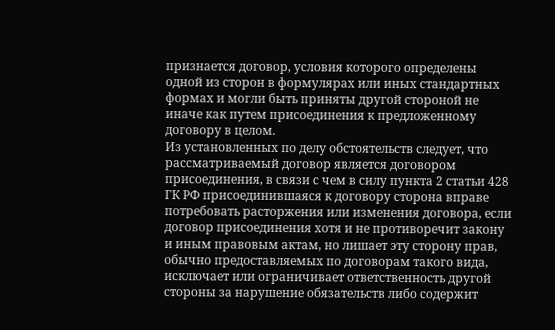признается договор, условия которого определены одной из сторон в формулярах или иных стандартных формах и могли быть приняты другой стороной не иначе как путем присоединения к предложенному договору в целом.
Из установленных по делу обстоятельств следует, что рассматриваемый договор является договором присоединения, в связи с чем в силу пункта 2 статьи 428 ГК РФ присоединившаяся к договору сторона вправе потребовать расторжения или изменения договора, если договор присоединения хотя и не противоречит закону и иным правовым актам, но лишает эту сторону прав, обычно предоставляемых по договорам такого вида, исключает или ограничивает ответственность другой стороны за нарушение обязательств либо содержит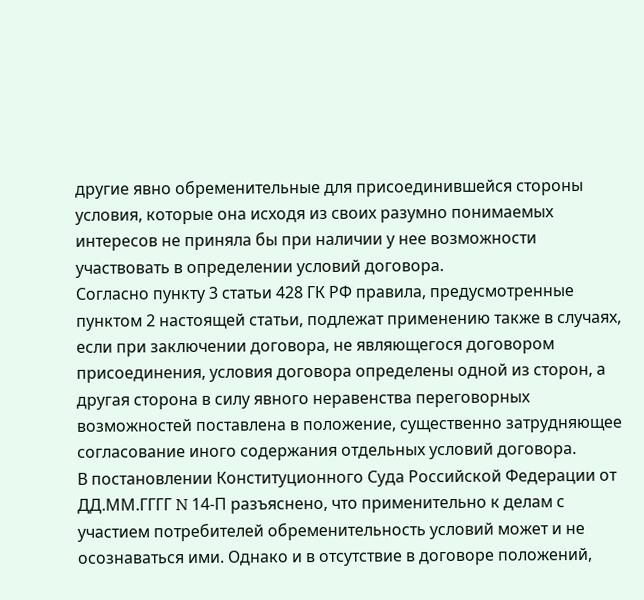другие явно обременительные для присоединившейся стороны условия, которые она исходя из своих разумно понимаемых интересов не приняла бы при наличии у нее возможности участвовать в определении условий договора.
Согласно пункту 3 статьи 428 ГК РФ правила, предусмотренные пунктом 2 настоящей статьи, подлежат применению также в случаях, если при заключении договора, не являющегося договором присоединения, условия договора определены одной из сторон, а другая сторона в силу явного неравенства переговорных возможностей поставлена в положение, существенно затрудняющее согласование иного содержания отдельных условий договора.
В постановлении Конституционного Суда Российской Федерации от ДД.ММ.ГГГГ N 14-П разъяснено, что применительно к делам с участием потребителей обременительность условий может и не осознаваться ими. Однако и в отсутствие в договоре положений,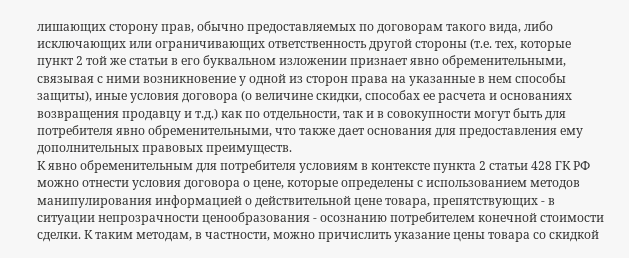лишающих сторону прав, обычно предоставляемых по договорам такого вида, либо исключающих или ограничивающих ответственность другой стороны (т.е. тех, которые пункт 2 той же статьи в его буквальном изложении признает явно обременительными, связывая с ними возникновение у одной из сторон права на указанные в нем способы защиты), иные условия договора (о величине скидки, способах ее расчета и основаниях возвращения продавцу и т.д.) как по отдельности, так и в совокупности могут быть для потребителя явно обременительными, что также дает основания для предоставления ему дополнительных правовых преимуществ.
К явно обременительным для потребителя условиям в контексте пункта 2 статьи 428 ГК РФ можно отнести условия договора о цене, которые определены с использованием методов манипулирования информацией о действительной цене товара, препятствующих - в ситуации непрозрачности ценообразования - осознанию потребителем конечной стоимости сделки. К таким методам, в частности, можно причислить указание цены товара со скидкой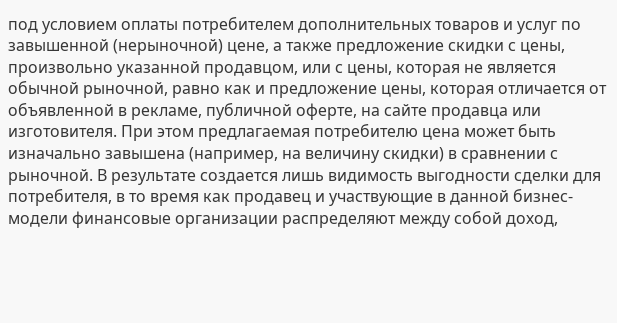под условием оплаты потребителем дополнительных товаров и услуг по завышенной (нерыночной) цене, а также предложение скидки с цены, произвольно указанной продавцом, или с цены, которая не является обычной рыночной, равно как и предложение цены, которая отличается от объявленной в рекламе, публичной оферте, на сайте продавца или изготовителя. При этом предлагаемая потребителю цена может быть изначально завышена (например, на величину скидки) в сравнении с рыночной. В результате создается лишь видимость выгодности сделки для потребителя, в то время как продавец и участвующие в данной бизнес-модели финансовые организации распределяют между собой доход,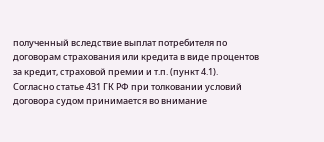полученный вследствие выплат потребителя по договорам страхования или кредита в виде процентов за кредит, страховой премии и т.п. (пункт 4.1).
Согласно статье 431 ГК РФ при толковании условий договора судом принимается во внимание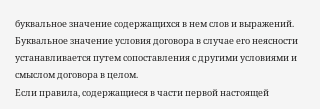буквальное значение содержащихся в нем слов и выражений. Буквальное значение условия договора в случае его неясности устанавливается путем сопоставления с другими условиями и смыслом договора в целом.
Если правила, содержащиеся в части первой настоящей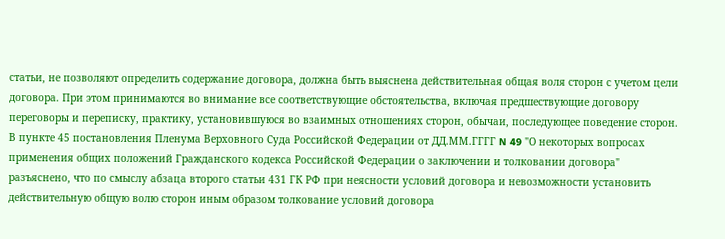статьи, не позволяют определить содержание договора, должна быть выяснена действительная общая воля сторон с учетом цели договора. При этом принимаются во внимание все соответствующие обстоятельства, включая предшествующие договору переговоры и переписку, практику, установившуюся во взаимных отношениях сторон, обычаи, последующее поведение сторон.
В пункте 45 постановления Пленума Верховного Суда Российской Федерации от ДД.ММ.ГГГГ N 49 "О некоторых вопросах применения общих положений Гражданского кодекса Российской Федерации о заключении и толковании договора" разъяснено, что по смыслу абзаца второго статьи 431 ГК РФ при неясности условий договора и невозможности установить действительную общую волю сторон иным образом толкование условий договора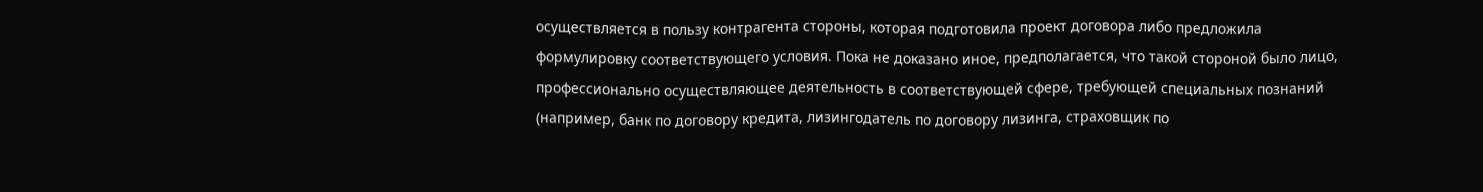осуществляется в пользу контрагента стороны, которая подготовила проект договора либо предложила формулировку соответствующего условия. Пока не доказано иное, предполагается, что такой стороной было лицо, профессионально осуществляющее деятельность в соответствующей сфере, требующей специальных познаний (например, банк по договору кредита, лизингодатель по договору лизинга, страховщик по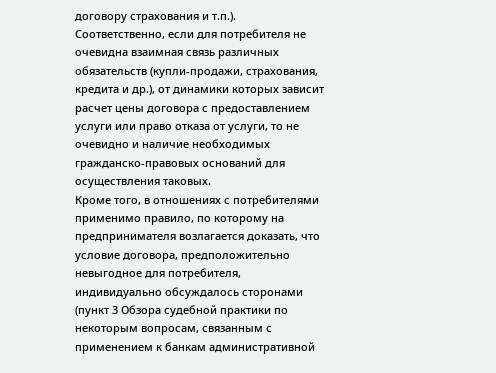договору страхования и т.п.). Соответственно, если для потребителя не очевидна взаимная связь различных обязательств (купли-продажи, страхования, кредита и др.), от динамики которых зависит расчет цены договора с предоставлением услуги или право отказа от услуги, то не очевидно и наличие необходимых гражданско-правовых оснований для осуществления таковых.
Кроме того, в отношениях с потребителями применимо правило, по которому на предпринимателя возлагается доказать, что условие договора, предположительно невыгодное для потребителя, индивидуально обсуждалось сторонами (пункт 3 Обзора судебной практики по некоторым вопросам, связанным с применением к банкам административной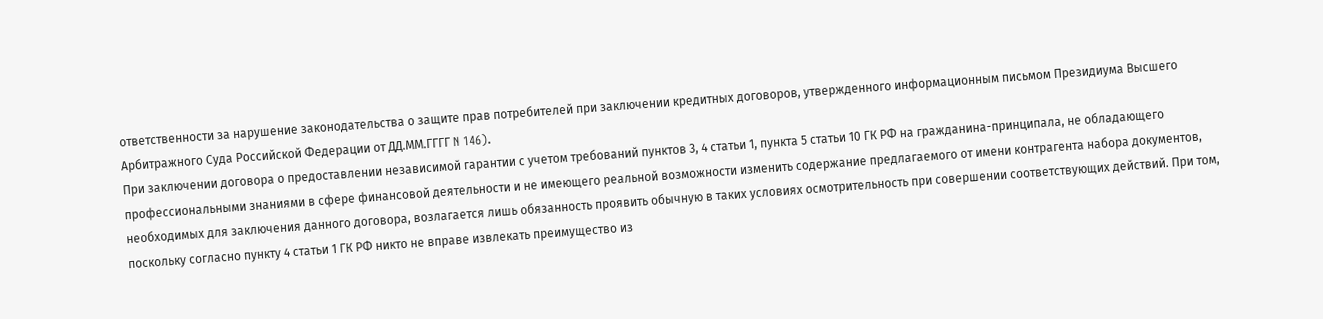ответственности за нарушение законодательства о защите прав потребителей при заключении кредитных договоров, утвержденного информационным письмом Президиума Высшего Арбитражного Суда Российской Федерации от ДД.ММ.ГГГГ N 146).
При заключении договора о предоставлении независимой гарантии с учетом требований пунктов 3, 4 статьи 1, пункта 5 статьи 10 ГК РФ на гражданина-принципала, не обладающего профессиональными знаниями в сфере финансовой деятельности и не имеющего реальной возможности изменить содержание предлагаемого от имени контрагента набора документов, необходимых для заключения данного договора, возлагается лишь обязанность проявить обычную в таких условиях осмотрительность при совершении соответствующих действий. При том, поскольку согласно пункту 4 статьи 1 ГК РФ никто не вправе извлекать преимущество из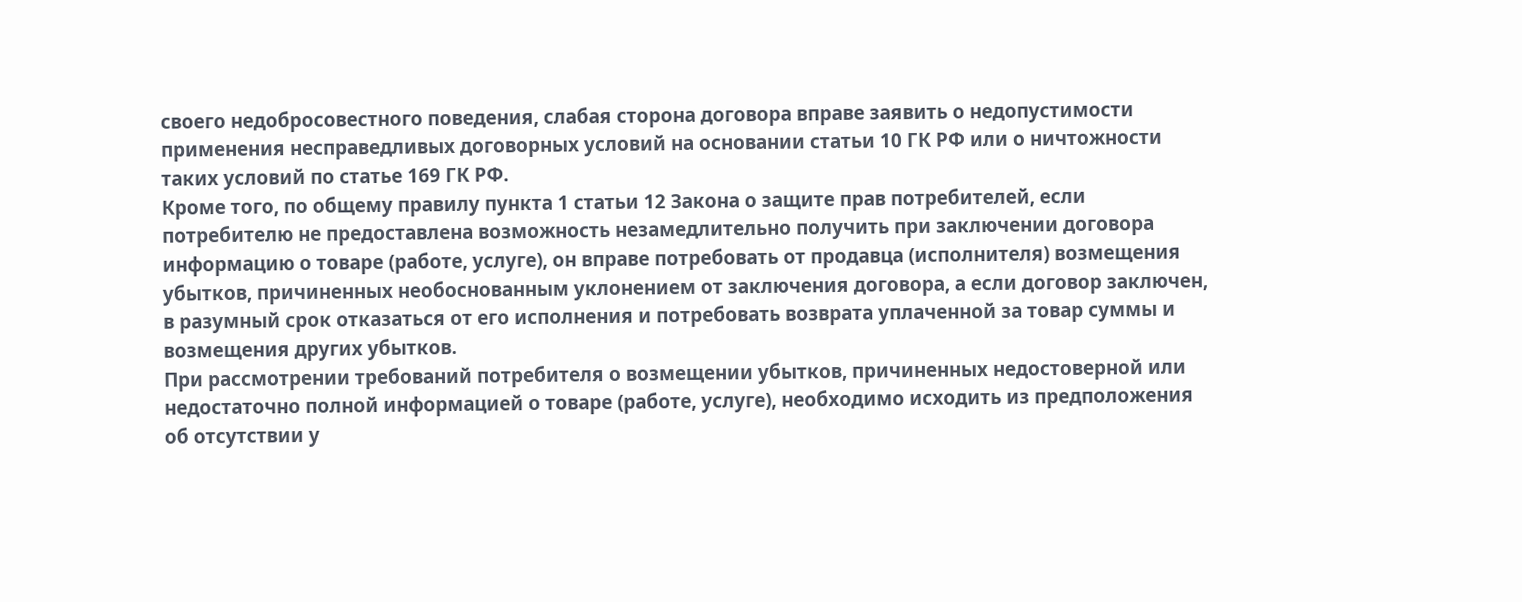своего недобросовестного поведения, слабая сторона договора вправе заявить о недопустимости применения несправедливых договорных условий на основании статьи 10 ГК РФ или о ничтожности таких условий по статье 169 ГК РФ.
Кроме того, по общему правилу пункта 1 статьи 12 Закона о защите прав потребителей, если потребителю не предоставлена возможность незамедлительно получить при заключении договора информацию о товаре (работе, услуге), он вправе потребовать от продавца (исполнителя) возмещения убытков, причиненных необоснованным уклонением от заключения договора, а если договор заключен, в разумный срок отказаться от его исполнения и потребовать возврата уплаченной за товар суммы и возмещения других убытков.
При рассмотрении требований потребителя о возмещении убытков, причиненных недостоверной или недостаточно полной информацией о товаре (работе, услуге), необходимо исходить из предположения об отсутствии у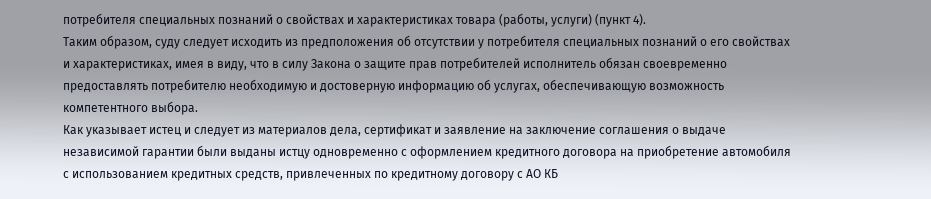потребителя специальных познаний о свойствах и характеристиках товара (работы, услуги) (пункт 4).
Таким образом, суду следует исходить из предположения об отсутствии у потребителя специальных познаний о его свойствах и характеристиках, имея в виду, что в силу Закона о защите прав потребителей исполнитель обязан своевременно предоставлять потребителю необходимую и достоверную информацию об услугах, обеспечивающую возможность компетентного выбора.
Как указывает истец и следует из материалов дела, сертификат и заявление на заключение соглашения о выдаче независимой гарантии были выданы истцу одновременно с оформлением кредитного договора на приобретение автомобиля с использованием кредитных средств, привлеченных по кредитному договору с АО КБ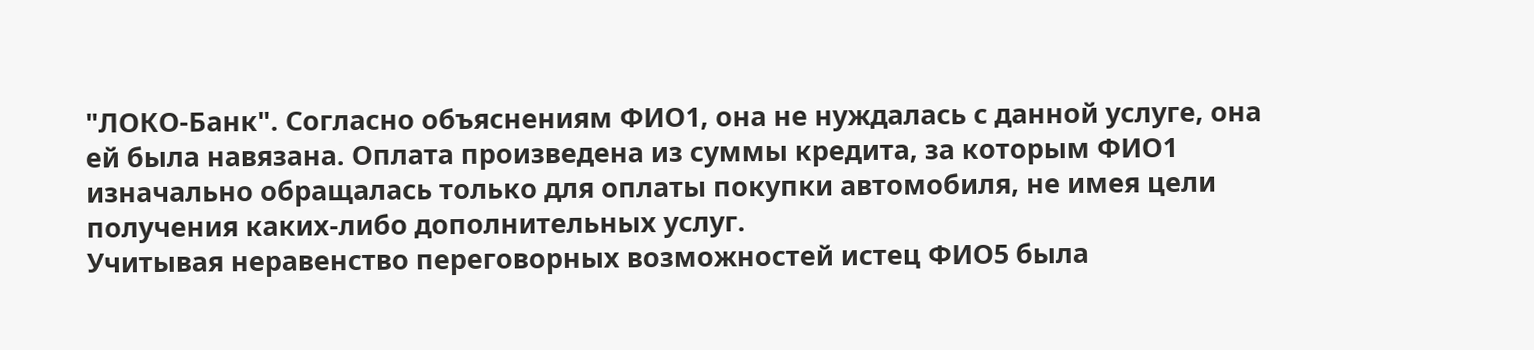"ЛОКО-Банк". Согласно объяснениям ФИО1, она не нуждалась с данной услуге, она ей была навязана. Оплата произведена из суммы кредита, за которым ФИО1 изначально обращалась только для оплаты покупки автомобиля, не имея цели получения каких-либо дополнительных услуг.
Учитывая неравенство переговорных возможностей истец ФИО5 была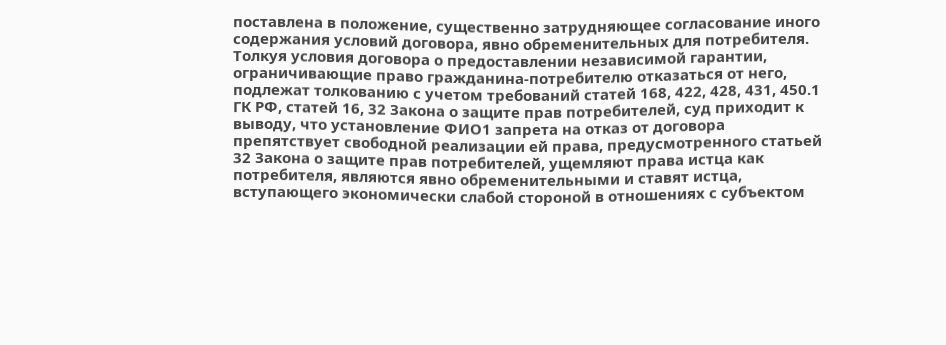поставлена в положение, существенно затрудняющее согласование иного содержания условий договора, явно обременительных для потребителя.
Толкуя условия договора о предоставлении независимой гарантии, ограничивающие право гражданина-потребителю отказаться от него, подлежат толкованию с учетом требований статей 168, 422, 428, 431, 450.1 ГК РФ, статей 16, 32 Закона о защите прав потребителей, суд приходит к выводу, что установление ФИО1 запрета на отказ от договора препятствует свободной реализации ей права, предусмотренного статьей 32 Закона о защите прав потребителей, ущемляют права истца как потребителя, являются явно обременительными и ставят истца, вступающего экономически слабой стороной в отношениях с субъектом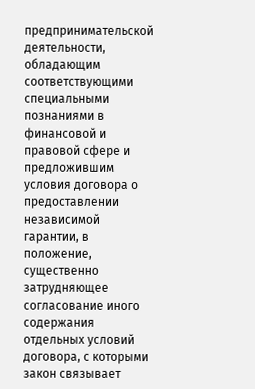предпринимательской деятельности, обладающим соответствующими специальными познаниями в финансовой и правовой сфере и предложившим условия договора о предоставлении независимой гарантии, в положение, существенно затрудняющее согласование иного содержания отдельных условий договора, с которыми закон связывает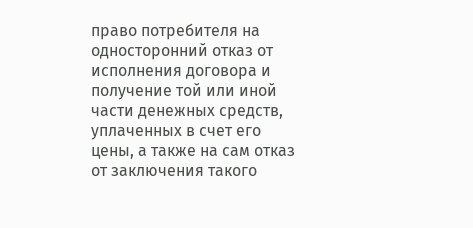право потребителя на односторонний отказ от исполнения договора и получение той или иной части денежных средств, уплаченных в счет его цены, а также на сам отказ от заключения такого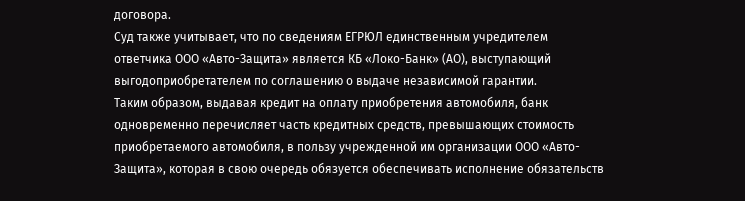договора.
Суд также учитывает, что по сведениям ЕГРЮЛ единственным учредителем ответчика ООО «Авто-Защита» является КБ «Локо-Банк» (АО), выступающий выгодоприобретателем по соглашению о выдаче независимой гарантии.
Таким образом, выдавая кредит на оплату приобретения автомобиля, банк одновременно перечисляет часть кредитных средств, превышающих стоимость приобретаемого автомобиля, в пользу учрежденной им организации ООО «Авто-Защита», которая в свою очередь обязуется обеспечивать исполнение обязательств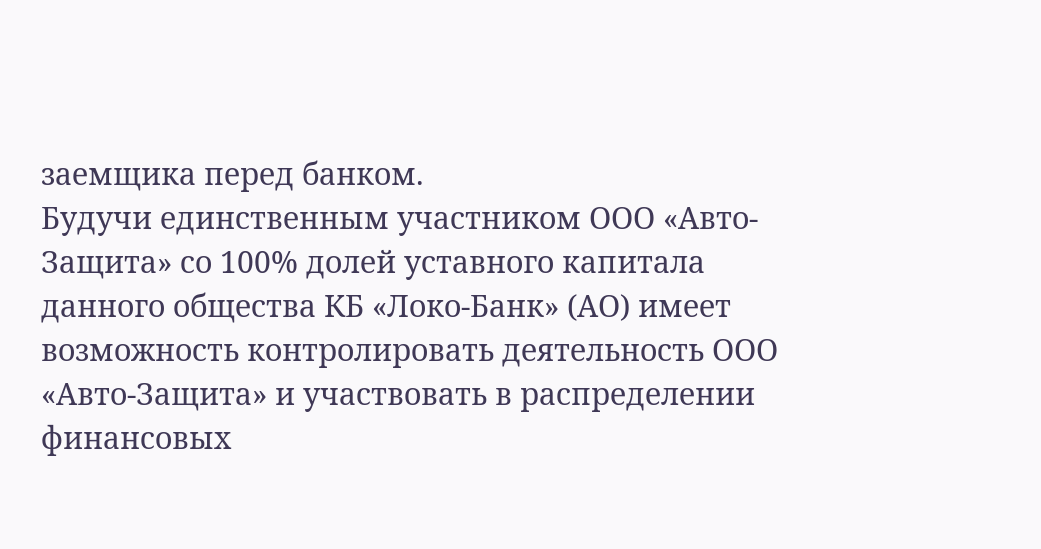заемщика перед банком.
Будучи единственным участником ООО «Авто-Защита» со 100% долей уставного капитала данного общества КБ «Локо-Банк» (АО) имеет возможность контролировать деятельность ООО «Авто-Защита» и участвовать в распределении финансовых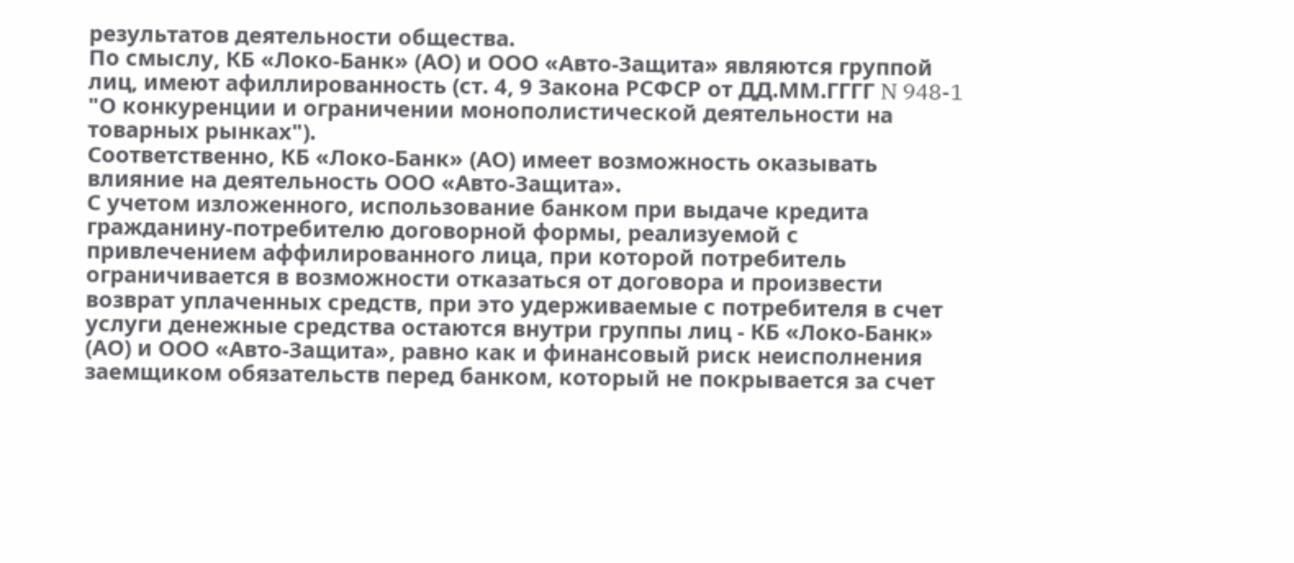результатов деятельности общества.
По смыслу, КБ «Локо-Банк» (АО) и ООО «Авто-Защита» являются группой лиц, имеют афиллированность (ст. 4, 9 Закона РСФСР от ДД.ММ.ГГГГ N 948-1 "О конкуренции и ограничении монополистической деятельности на товарных рынках").
Соответственно, КБ «Локо-Банк» (АО) имеет возможность оказывать влияние на деятельность ООО «Авто-Защита».
С учетом изложенного, использование банком при выдаче кредита гражданину-потребителю договорной формы, реализуемой с привлечением аффилированного лица, при которой потребитель ограничивается в возможности отказаться от договора и произвести возврат уплаченных средств, при это удерживаемые с потребителя в счет услуги денежные средства остаются внутри группы лиц - КБ «Локо-Банк» (АО) и ООО «Авто-Защита», равно как и финансовый риск неисполнения заемщиком обязательств перед банком, который не покрывается за счет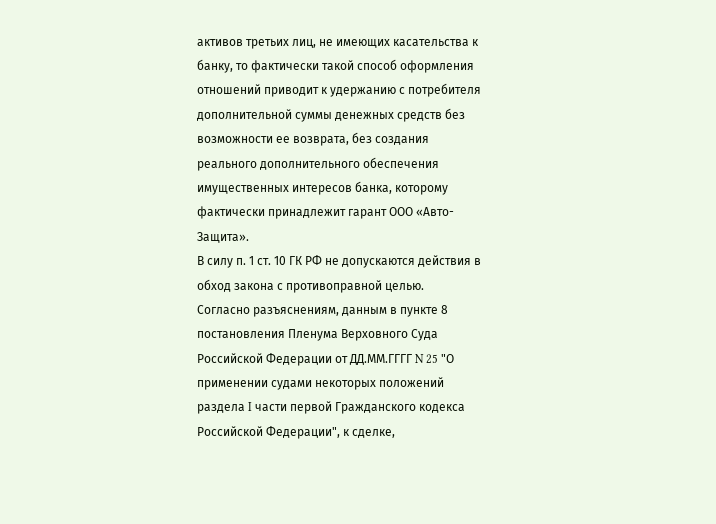активов третьих лиц, не имеющих касательства к банку, то фактически такой способ оформления отношений приводит к удержанию с потребителя дополнительной суммы денежных средств без возможности ее возврата, без создания реального дополнительного обеспечения имущественных интересов банка, которому фактически принадлежит гарант ООО «Авто-Защита».
В силу п. 1 ст. 10 ГК РФ не допускаются действия в обход закона с противоправной целью.
Согласно разъяснениям, данным в пункте 8 постановления Пленума Верховного Суда Российской Федерации от ДД.ММ.ГГГГ N 25 "О применении судами некоторых положений раздела I части первой Гражданского кодекса Российской Федерации", к сделке,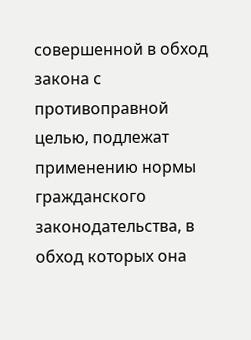совершенной в обход закона с противоправной целью, подлежат применению нормы гражданского законодательства, в обход которых она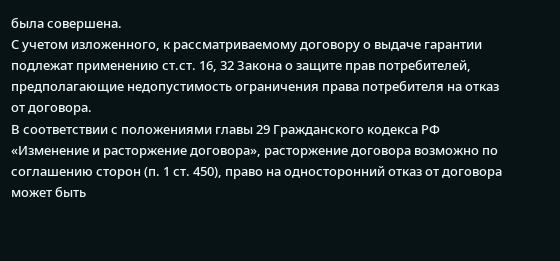была совершена.
С учетом изложенного, к рассматриваемому договору о выдаче гарантии подлежат применению ст.ст. 16, 32 Закона о защите прав потребителей, предполагающие недопустимость ограничения права потребителя на отказ от договора.
В соответствии с положениями главы 29 Гражданского кодекса РФ «Изменение и расторжение договора», расторжение договора возможно по соглашению сторон (п. 1 ст. 450), право на односторонний отказ от договора может быть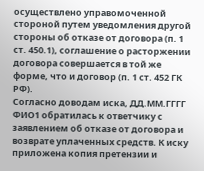осуществлено управомоченной стороной путем уведомления другой стороны об отказе от договора (п. 1 ст. 450.1), соглашение о расторжении договора совершается в той же форме, что и договор (п. 1 ст. 452 ГК РФ).
Согласно доводам иска, ДД.ММ.ГГГГ ФИО1 обратилась к ответчику с заявлением об отказе от договора и возврате уплаченных средств. К иску приложена копия претензии и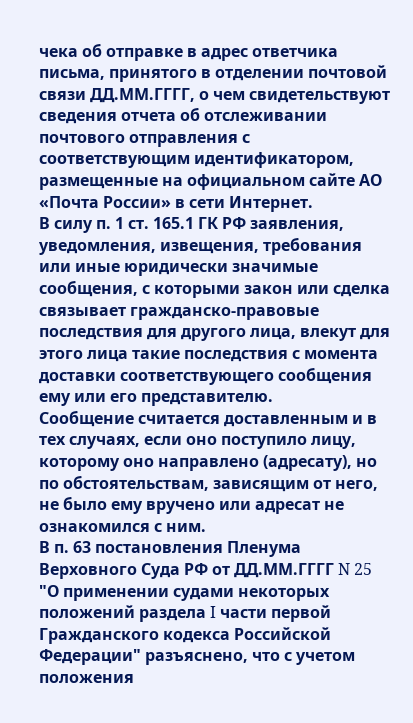чека об отправке в адрес ответчика письма, принятого в отделении почтовой связи ДД.ММ.ГГГГ, о чем свидетельствуют сведения отчета об отслеживании почтового отправления с соответствующим идентификатором, размещенные на официальном сайте АО «Почта России» в сети Интернет.
В силу п. 1 ст. 165.1 ГК РФ заявления, уведомления, извещения, требования или иные юридически значимые сообщения, с которыми закон или сделка связывает гражданско-правовые последствия для другого лица, влекут для этого лица такие последствия с момента доставки соответствующего сообщения ему или его представителю.
Сообщение считается доставленным и в тех случаях, если оно поступило лицу, которому оно направлено (адресату), но по обстоятельствам, зависящим от него, не было ему вручено или адресат не ознакомился с ним.
В п. 63 постановления Пленума Верховного Суда РФ от ДД.ММ.ГГГГ N 25 "О применении судами некоторых положений раздела I части первой Гражданского кодекса Российской Федерации" разъяснено, что с учетом положения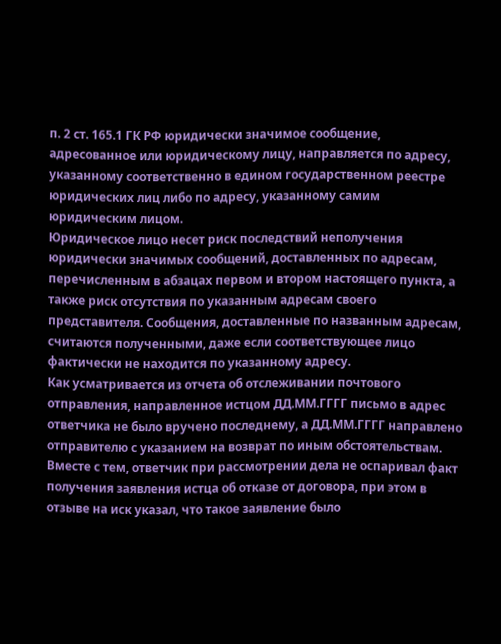п. 2 ст. 165.1 ГК РФ юридически значимое сообщение, адресованное или юридическому лицу, направляется по адресу, указанному соответственно в едином государственном реестре юридических лиц либо по адресу, указанному самим юридическим лицом.
Юридическое лицо несет риск последствий неполучения юридически значимых сообщений, доставленных по адресам, перечисленным в абзацах первом и втором настоящего пункта, а также риск отсутствия по указанным адресам своего представителя. Сообщения, доставленные по названным адресам, считаются полученными, даже если соответствующее лицо фактически не находится по указанному адресу.
Как усматривается из отчета об отслеживании почтового отправления, направленное истцом ДД.ММ.ГГГГ письмо в адрес ответчика не было вручено последнему, а ДД.ММ.ГГГГ направлено отправителю с указанием на возврат по иным обстоятельствам.
Вместе с тем, ответчик при рассмотрении дела не оспаривал факт получения заявления истца об отказе от договора, при этом в отзыве на иск указал, что такое заявление было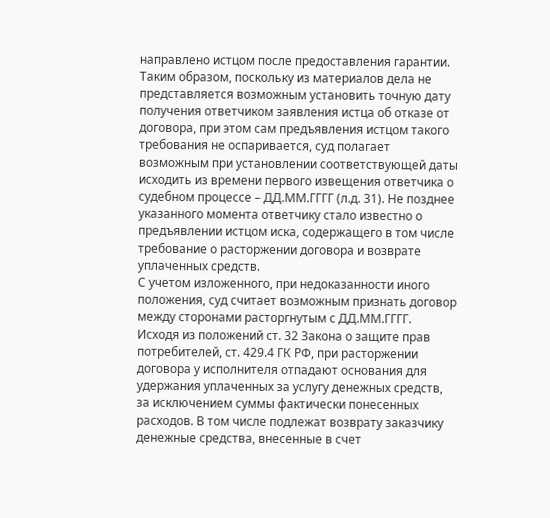направлено истцом после предоставления гарантии.
Таким образом, поскольку из материалов дела не представляется возможным установить точную дату получения ответчиком заявления истца об отказе от договора, при этом сам предъявления истцом такого требования не оспаривается, суд полагает возможным при установлении соответствующей даты исходить из времени первого извещения ответчика о судебном процессе – ДД.ММ.ГГГГ (л.д. 31). Не позднее указанного момента ответчику стало известно о предъявлении истцом иска, содержащего в том числе требование о расторжении договора и возврате уплаченных средств.
С учетом изложенного, при недоказанности иного положения, суд считает возможным признать договор между сторонами расторгнутым с ДД.ММ.ГГГГ.
Исходя из положений ст. 32 Закона о защите прав потребителей, ст. 429.4 ГК РФ, при расторжении договора у исполнителя отпадают основания для удержания уплаченных за услугу денежных средств, за исключением суммы фактически понесенных расходов. В том числе подлежат возврату заказчику денежные средства, внесенные в счет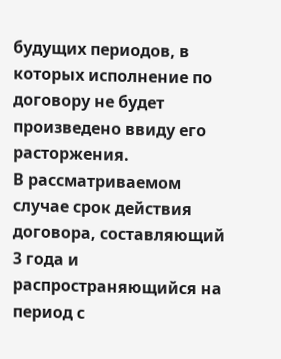будущих периодов, в которых исполнение по договору не будет произведено ввиду его расторжения.
В рассматриваемом случае срок действия договора, составляющий 3 года и распространяющийся на период с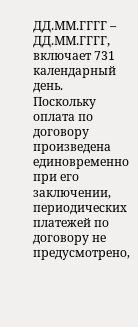ДД.ММ.ГГГГ – ДД.ММ.ГГГГ, включает 731 календарный день.
Поскольку оплата по договору произведена единовременно при его заключении, периодических платежей по договору не предусмотрено,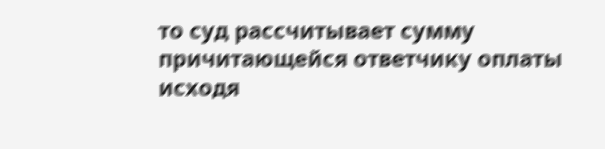то суд рассчитывает сумму причитающейся ответчику оплаты исходя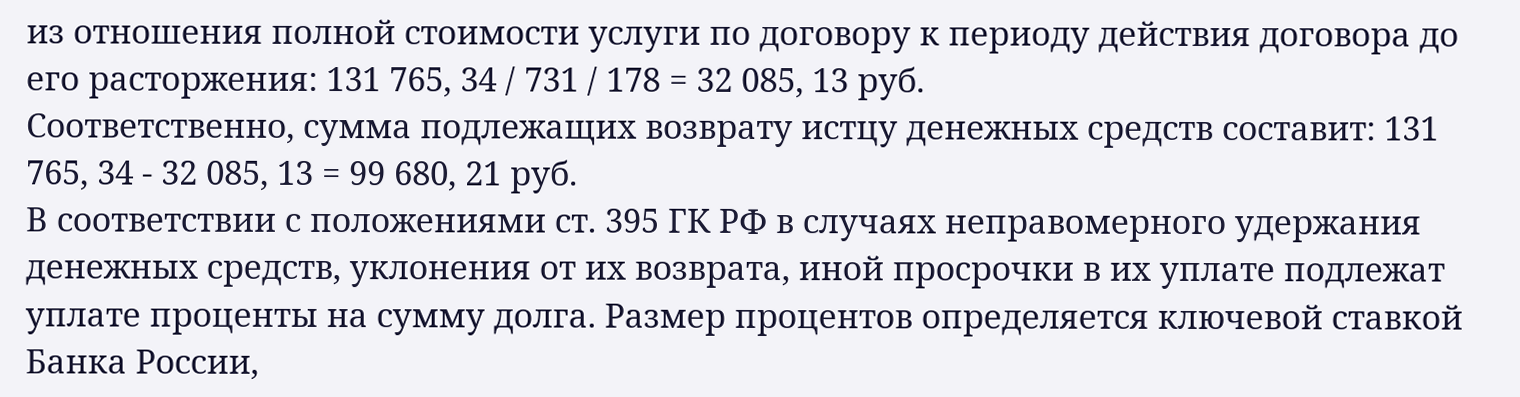из отношения полной стоимости услуги по договору к периоду действия договора до его расторжения: 131 765, 34 / 731 / 178 = 32 085, 13 руб.
Соответственно, сумма подлежащих возврату истцу денежных средств составит: 131 765, 34 - 32 085, 13 = 99 680, 21 руб.
В соответствии с положениями ст. 395 ГК РФ в случаях неправомерного удержания денежных средств, уклонения от их возврата, иной просрочки в их уплате подлежат уплате проценты на сумму долга. Размер процентов определяется ключевой ставкой Банка России,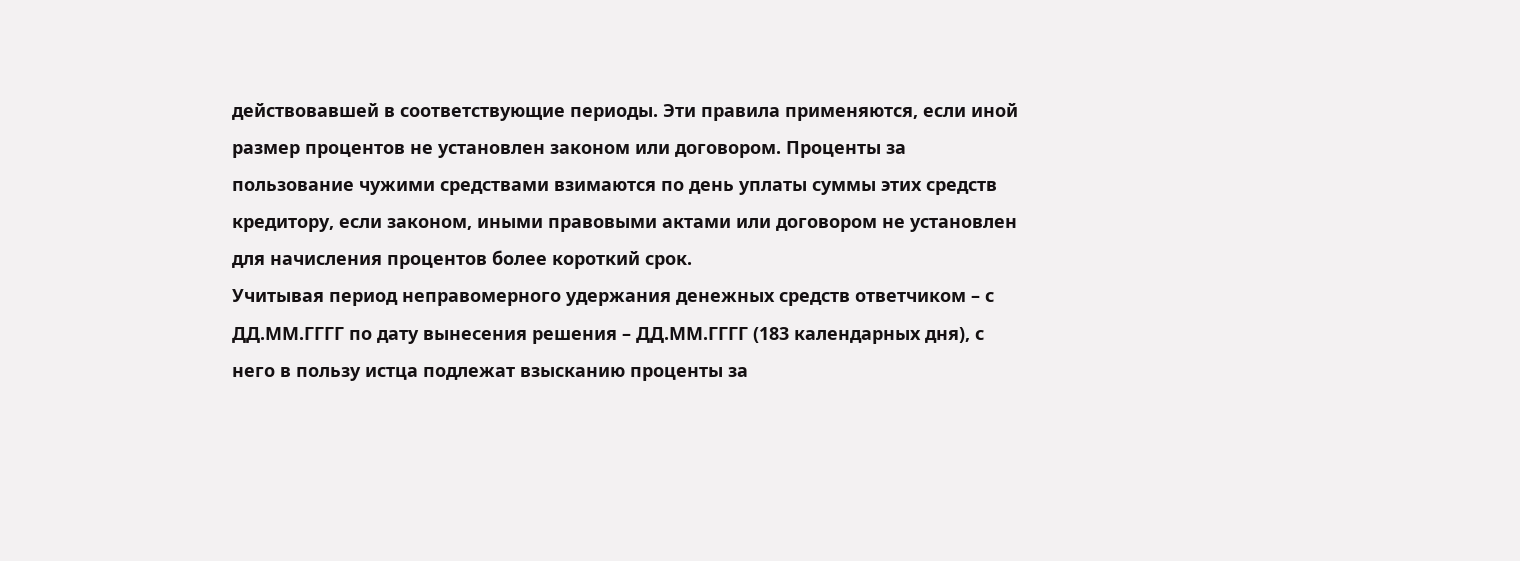действовавшей в соответствующие периоды. Эти правила применяются, если иной размер процентов не установлен законом или договором. Проценты за пользование чужими средствами взимаются по день уплаты суммы этих средств кредитору, если законом, иными правовыми актами или договором не установлен для начисления процентов более короткий срок.
Учитывая период неправомерного удержания денежных средств ответчиком – с ДД.ММ.ГГГГ по дату вынесения решения – ДД.ММ.ГГГГ (183 календарных дня), с него в пользу истца подлежат взысканию проценты за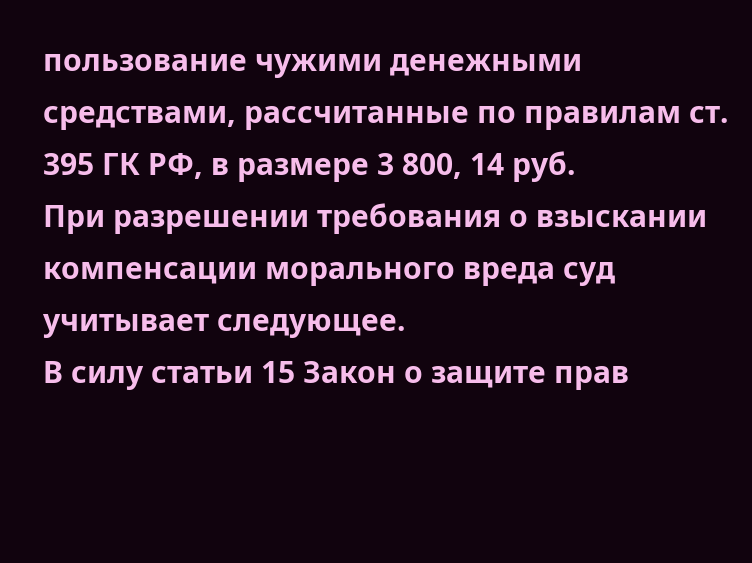пользование чужими денежными средствами, рассчитанные по правилам ст. 395 ГК РФ, в размере 3 800, 14 руб.
При разрешении требования о взыскании компенсации морального вреда суд учитывает следующее.
В силу статьи 15 Закон о защите прав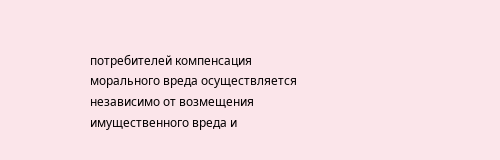потребителей компенсация морального вреда осуществляется независимо от возмещения имущественного вреда и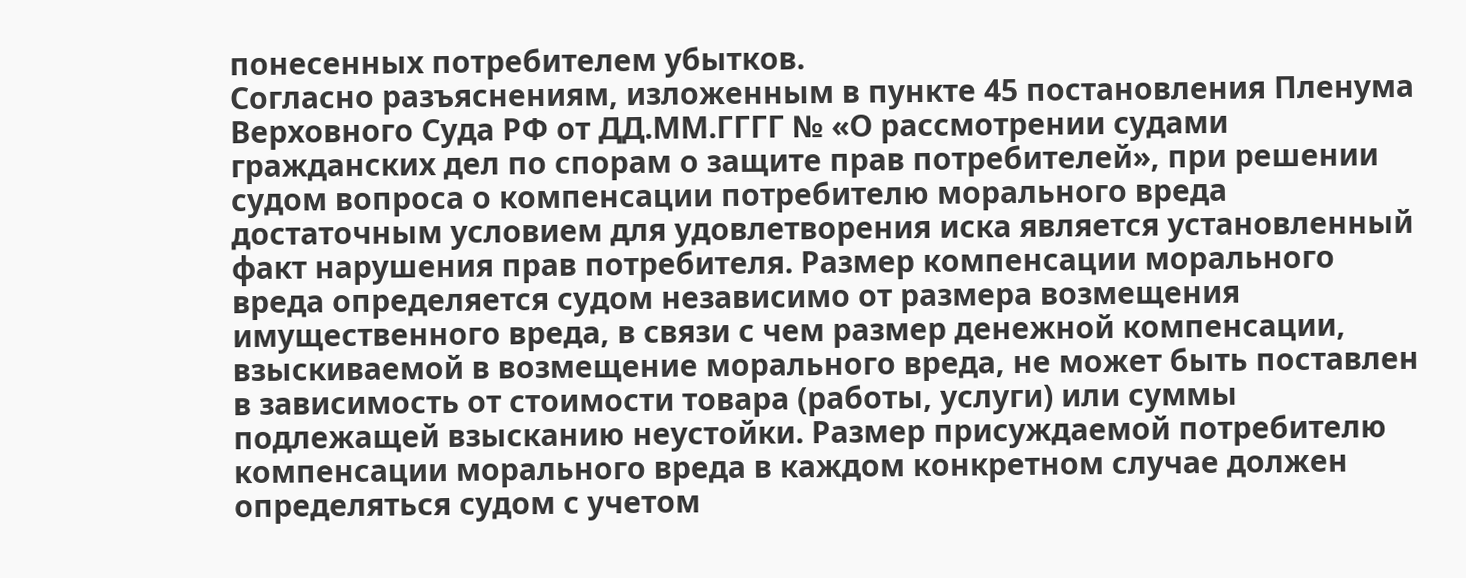понесенных потребителем убытков.
Согласно разъяснениям, изложенным в пункте 45 постановления Пленума Верховного Суда РФ от ДД.ММ.ГГГГ № «О рассмотрении судами гражданских дел по спорам о защите прав потребителей», при решении судом вопроса о компенсации потребителю морального вреда достаточным условием для удовлетворения иска является установленный факт нарушения прав потребителя. Размер компенсации морального вреда определяется судом независимо от размера возмещения имущественного вреда, в связи с чем размер денежной компенсации, взыскиваемой в возмещение морального вреда, не может быть поставлен в зависимость от стоимости товара (работы, услуги) или суммы подлежащей взысканию неустойки. Размер присуждаемой потребителю компенсации морального вреда в каждом конкретном случае должен определяться судом с учетом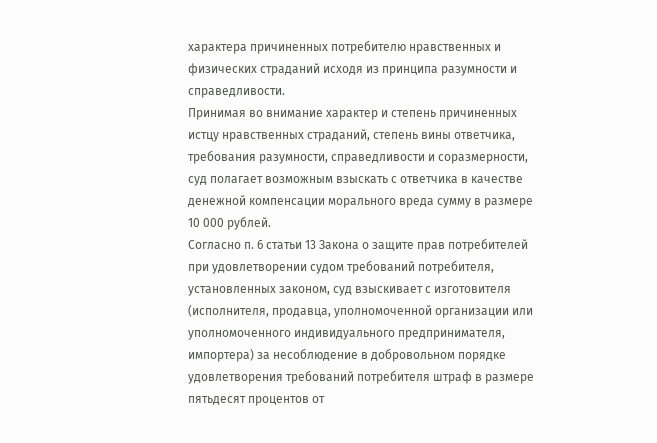характера причиненных потребителю нравственных и физических страданий исходя из принципа разумности и справедливости.
Принимая во внимание характер и степень причиненных истцу нравственных страданий, степень вины ответчика, требования разумности, справедливости и соразмерности, суд полагает возможным взыскать с ответчика в качестве денежной компенсации морального вреда сумму в размере 10 000 рублей.
Согласно п. 6 статьи 13 Закона о защите прав потребителей при удовлетворении судом требований потребителя, установленных законом, суд взыскивает с изготовителя (исполнителя, продавца, уполномоченной организации или уполномоченного индивидуального предпринимателя, импортера) за несоблюдение в добровольном порядке удовлетворения требований потребителя штраф в размере пятьдесят процентов от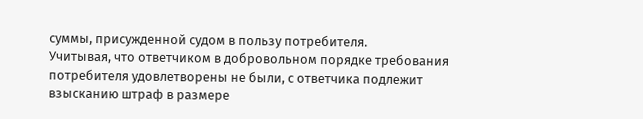суммы, присужденной судом в пользу потребителя.
Учитывая, что ответчиком в добровольном порядке требования потребителя удовлетворены не были, с ответчика подлежит взысканию штраф в размере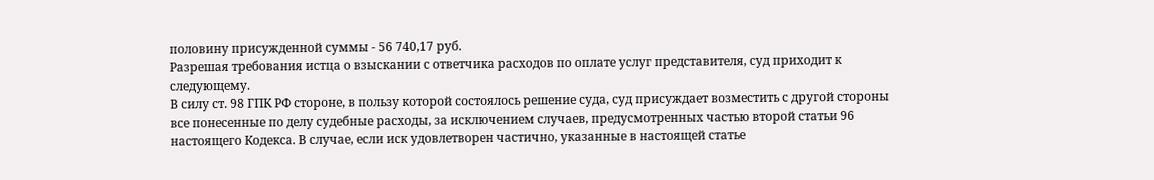половину присужденной суммы - 56 740,17 руб.
Разрешая требования истца о взыскании с ответчика расходов по оплате услуг представителя, суд приходит к следующему.
В силу ст. 98 ГПК РФ стороне, в пользу которой состоялось решение суда, суд присуждает возместить с другой стороны все понесенные по делу судебные расходы, за исключением случаев, предусмотренных частью второй статьи 96 настоящего Кодекса. В случае, если иск удовлетворен частично, указанные в настоящей статье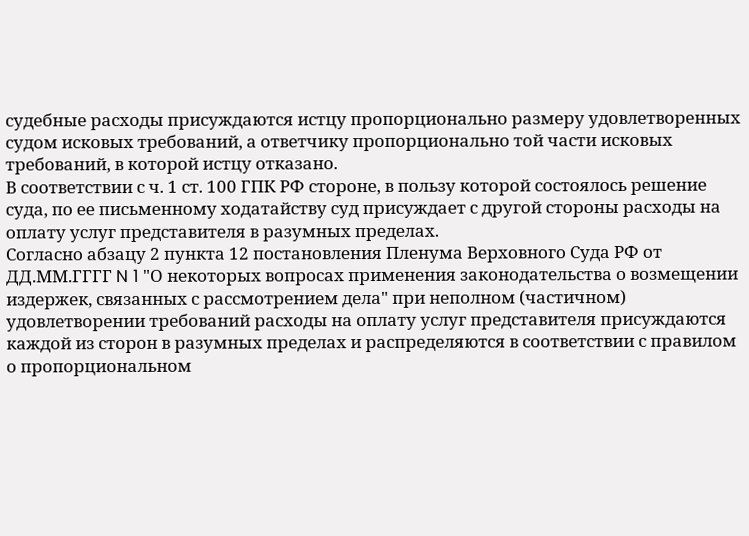судебные расходы присуждаются истцу пропорционально размеру удовлетворенных судом исковых требований, а ответчику пропорционально той части исковых требований, в которой истцу отказано.
В соответствии с ч. 1 ст. 100 ГПК РФ стороне, в пользу которой состоялось решение суда, по ее письменному ходатайству суд присуждает с другой стороны расходы на оплату услуг представителя в разумных пределах.
Согласно абзацу 2 пункта 12 постановления Пленума Верховного Суда РФ от ДД.ММ.ГГГГ N 1 "О некоторых вопросах применения законодательства о возмещении издержек, связанных с рассмотрением дела" при неполном (частичном) удовлетворении требований расходы на оплату услуг представителя присуждаются каждой из сторон в разумных пределах и распределяются в соответствии с правилом о пропорциональном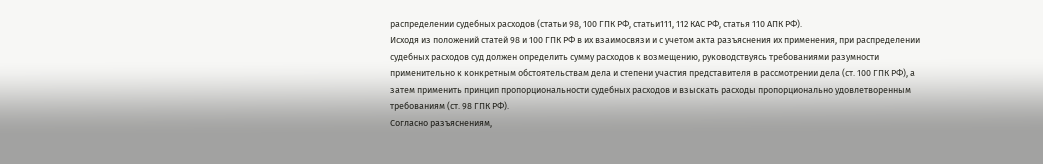распределении судебных расходов (статьи 98, 100 ГПК РФ, статьи111, 112 КАС РФ, статья 110 АПК РФ).
Исходя из положений статей 98 и 100 ГПК РФ в их взаимосвязи и с учетом акта разъяснения их применения, при распределении судебных расходов суд должен определить сумму расходов к возмещению, руководствуясь требованиями разумности применительно к конкретным обстоятельствам дела и степени участия представителя в рассмотрении дела (ст. 100 ГПК РФ), а затем применить принцип пропорциональности судебных расходов и взыскать расходы пропорционально удовлетворенным требованиям (ст. 98 ГПК РФ).
Согласно разъяснениям,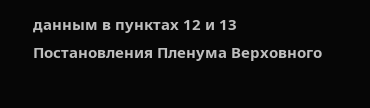данным в пунктах 12 и 13 Постановления Пленума Верховного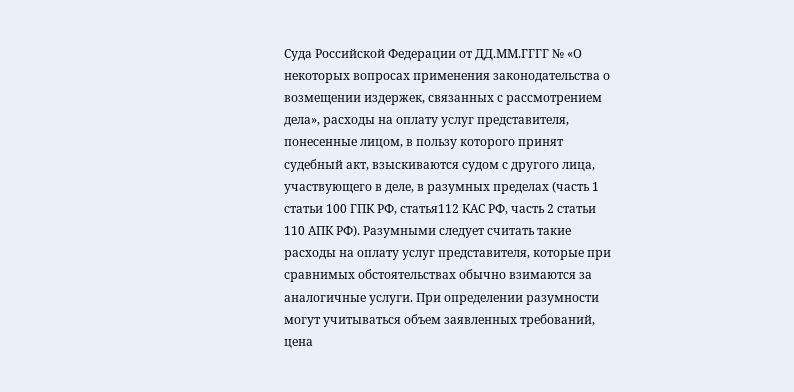Суда Российской Федерации от ДД.ММ.ГГГГ № «О некоторых вопросах применения законодательства о возмещении издержек, связанных с рассмотрением дела», расходы на оплату услуг представителя, понесенные лицом, в пользу которого принят судебный акт, взыскиваются судом с другого лица, участвующего в деле, в разумных пределах (часть 1 статьи 100 ГПК РФ, статья112 КАС РФ, часть 2 статьи 110 АПК РФ). Разумными следует считать такие расходы на оплату услуг представителя, которые при сравнимых обстоятельствах обычно взимаются за аналогичные услуги. При определении разумности могут учитываться объем заявленных требований, цена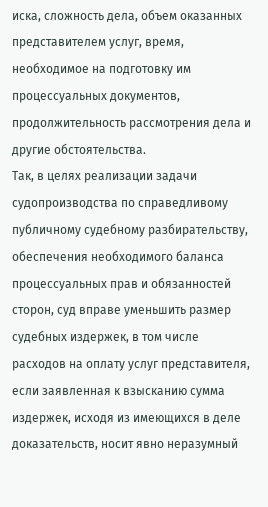иска, сложность дела, объем оказанных представителем услуг, время, необходимое на подготовку им процессуальных документов, продолжительность рассмотрения дела и другие обстоятельства.
Так, в целях реализации задачи судопроизводства по справедливому публичному судебному разбирательству, обеспечения необходимого баланса процессуальных прав и обязанностей сторон, суд вправе уменьшить размер судебных издержек, в том числе расходов на оплату услуг представителя, если заявленная к взысканию сумма издержек, исходя из имеющихся в деле доказательств, носит явно неразумный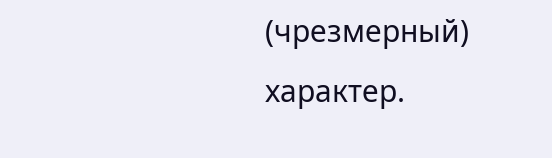(чрезмерный) характер.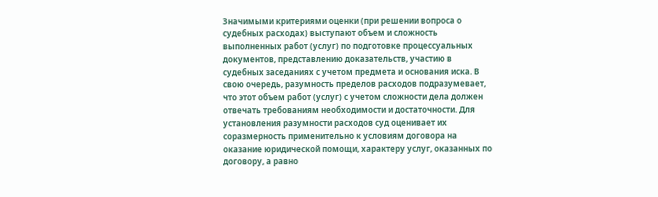Значимыми критериями оценки (при решении вопроса о судебных расходах) выступают объем и сложность выполненных работ (услуг) по подготовке процессуальных документов, представлению доказательств, участию в судебных заседаниях с учетом предмета и основания иска. В свою очередь, разумность пределов расходов подразумевает, что этот объем работ (услуг) с учетом сложности дела должен отвечать требованиям необходимости и достаточности. Для установления разумности расходов суд оценивает их соразмерность применительно к условиям договора на оказание юридической помощи, характеру услуг, оказанных по договору, а равно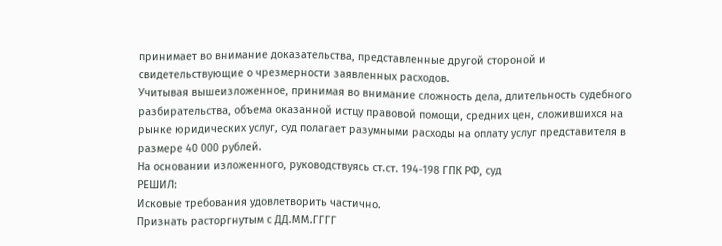принимает во внимание доказательства, представленные другой стороной и свидетельствующие о чрезмерности заявленных расходов.
Учитывая вышеизложенное, принимая во внимание сложность дела, длительность судебного разбирательства, объема оказанной истцу правовой помощи, средних цен, сложившихся на рынке юридических услуг, суд полагает разумными расходы на оплату услуг представителя в размере 40 000 рублей.
На основании изложенного, руководствуясь ст.ст. 194-198 ГПК РФ, суд
РЕШИЛ:
Исковые требования удовлетворить частично.
Признать расторгнутым с ДД.ММ.ГГГГ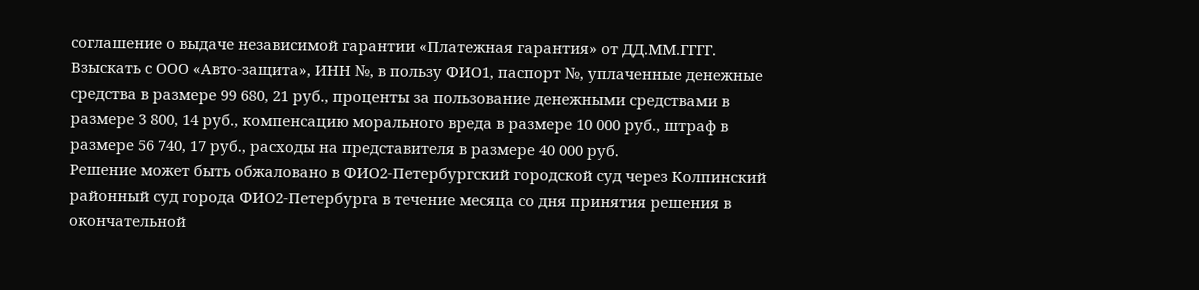соглашение о выдаче независимой гарантии «Платежная гарантия» от ДД.ММ.ГГГГ.
Взыскать с ООО «Авто-защита», ИНН №, в пользу ФИО1, паспорт №, уплаченные денежные средства в размере 99 680, 21 руб., проценты за пользование денежными средствами в размере 3 800, 14 руб., компенсацию морального вреда в размере 10 000 руб., штраф в размере 56 740, 17 руб., расходы на представителя в размере 40 000 руб.
Решение может быть обжаловано в ФИО2-Петербургский городской суд через Колпинский районный суд города ФИО2-Петербурга в течение месяца со дня принятия решения в окончательной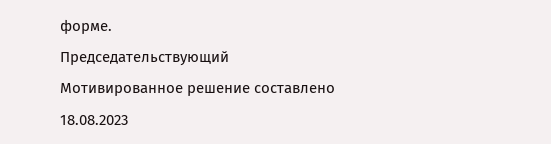форме.
Председательствующий
Мотивированное решение составлено 18.08.2023